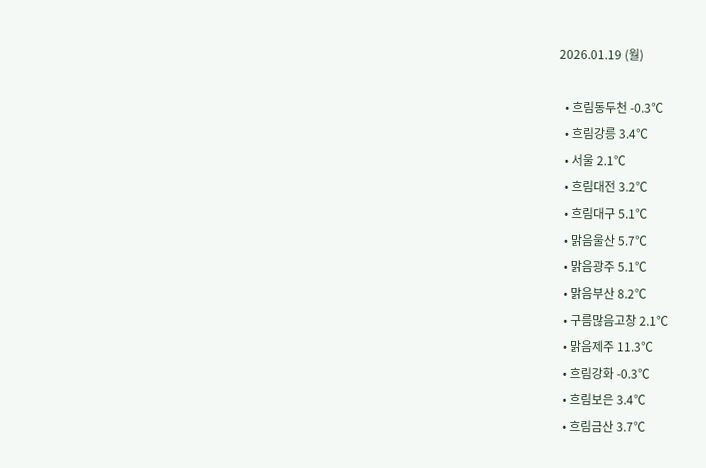2026.01.19 (월)

  • 흐림동두천 -0.3℃
  • 흐림강릉 3.4℃
  • 서울 2.1℃
  • 흐림대전 3.2℃
  • 흐림대구 5.1℃
  • 맑음울산 5.7℃
  • 맑음광주 5.1℃
  • 맑음부산 8.2℃
  • 구름많음고창 2.1℃
  • 맑음제주 11.3℃
  • 흐림강화 -0.3℃
  • 흐림보은 3.4℃
  • 흐림금산 3.7℃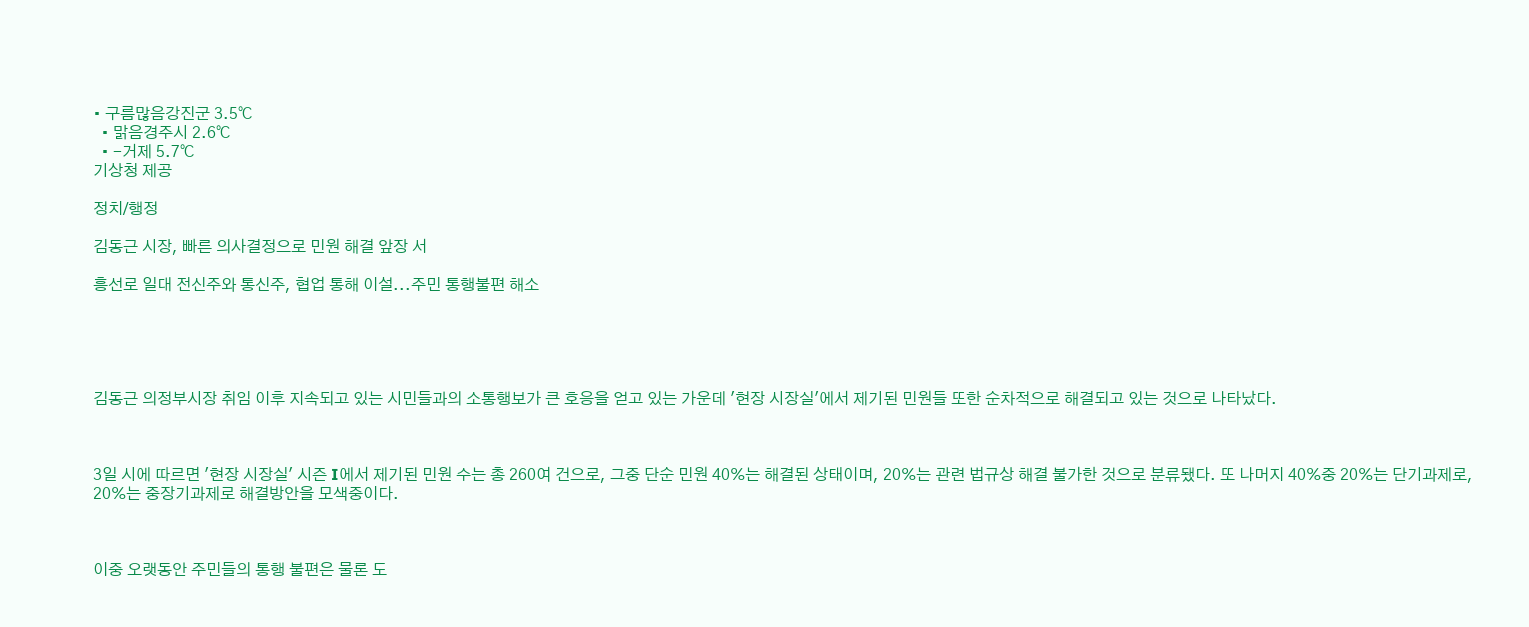• 구름많음강진군 3.5℃
  • 맑음경주시 2.6℃
  • -거제 5.7℃
기상청 제공

정치/행정

김동근 시장, 빠른 의사결정으로 민원 해결 앞장 서

흥선로 일대 전신주와 통신주, 협업 통해 이설...주민 통행불편 해소





김동근 의정부시장 취임 이후 지속되고 있는 시민들과의 소통행보가 큰 호응을 얻고 있는 가운데 '현장 시장실'에서 제기된 민원들 또한 순차적으로 해결되고 있는 것으로 나타났다.



3일 시에 따르면 '현장 시장실' 시즌 I에서 제기된 민원 수는 총 260여 건으로, 그중 단순 민원 40%는 해결된 상태이며, 20%는 관련 법규상 해결 불가한 것으로 분류됐다. 또 나머지 40%중 20%는 단기과제로, 20%는 중장기과제로 해결방안을 모색중이다.



이중 오랫동안 주민들의 통행 불편은 물론 도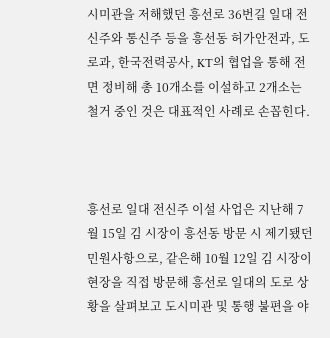시미관을 저해했던 흥선로 36번길 일대 전신주와 통신주 등을 흥선동 허가안전과, 도로과, 한국전력공사, KT의 협업을 통해 전면 정비해 총 10개소를 이설하고 2개소는 철거 중인 것은 대표적인 사례로 손꼽힌다.



흥선로 일대 전신주 이설 사업은 지난해 7월 15일 김 시장이 흥선동 방문 시 제기됐던 민원사항으로, 같은해 10월 12일 김 시장이 현장을 직접 방문해 흥선로 일대의 도로 상황을 살펴보고 도시미관 및 통행 불편을 야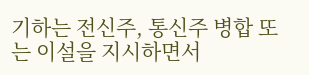기하는 전신주, 통신주 병합 또는 이설을 지시하면서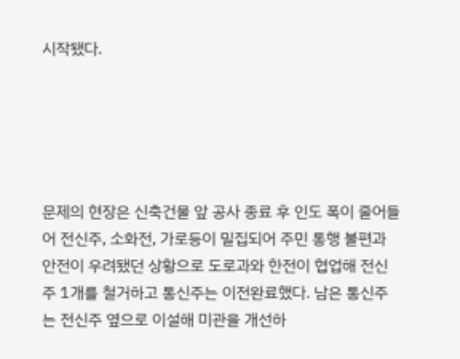시작됐다.





문제의 현장은 신축건물 앞 공사 종료 후 인도 폭이 줄어들어 전신주, 소화전, 가로등이 밀집되어 주민 통행 불편과 안전이 우려됐던 상황으로 도로과와 한전이 협업해 전신주 1개를 철거하고 통신주는 이전완료했다. 남은 통신주는 전신주 옆으로 이설해 미관을 개선하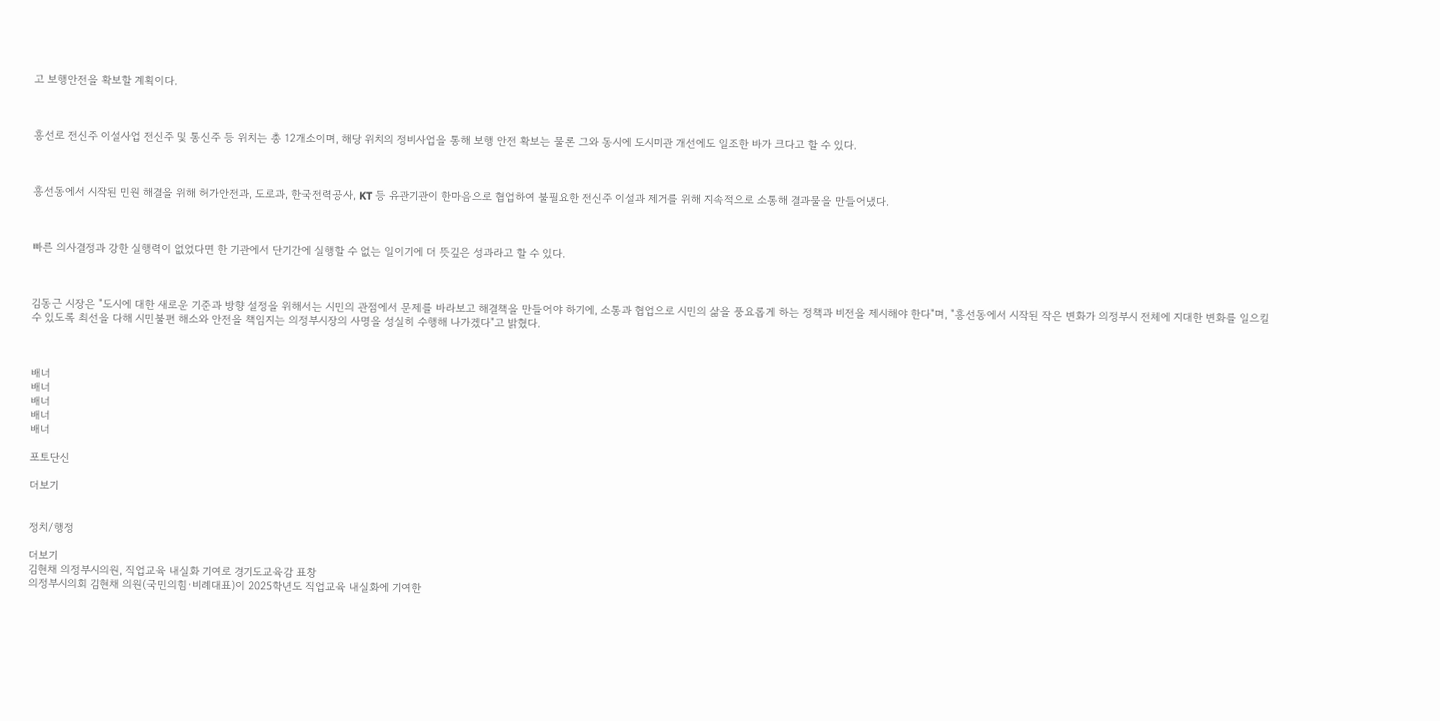고 보행안전을 확보할 계획이다.



흥선로 전신주 이설사업 전신주 및 통신주 등 위치는 총 12개소이며, 해당 위치의 정비사업을 통해 보행 안전 확보는 물론 그와 동시에 도시미관 개선에도 일조한 바가 크다고 할 수 있다.



흥선동에서 시작된 민원 해결을 위해 허가안전과, 도로과, 한국전력공사, KT 등 유관기관이 한마음으로 협업하여 불필요한 전신주 이설과 제거를 위해 지속적으로 소통해 결과물을 만들어냈다.



빠른 의사결정과 강한 실행력이 없었다면 한 기관에서 단기간에 실행할 수 없는 일이기에 더 뜻깊은 성과라고 할 수 있다.



김동근 시장은 "도시에 대한 새로운 기준과 방향 설정을 위해서는 시민의 관점에서 문제를 바라보고 해결책을 만들어야 하기에, 소통과 협업으로 시민의 삶을 풍요롭게 하는 정책과 비전을 제시해야 한다"며, "흥선동에서 시작된 작은 변화가 의정부시 전체에 지대한 변화를 일으킬 수 있도록 최선을 다해 시민불편 해소와 안전을 책임지는 의정부시장의 사명을 성실히 수행해 나가겠다"고 밝혔다.



배너
배너
배너
배너
배너

포토단신

더보기


정치/행정

더보기
김현채 의정부시의원, 직업교육 내실화 기여로 경기도교육감 표창
의정부시의회 김현채 의원(국민의힘·비례대표)이 2025학년도 직업교육 내실화에 기여한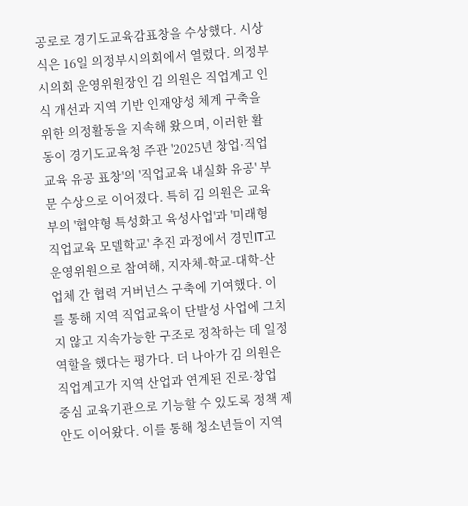공로로 경기도교육감표창을 수상했다. 시상식은 16일 의정부시의회에서 열렸다. 의정부시의회 운영위원장인 김 의원은 직업계고 인식 개선과 지역 기반 인재양성 체계 구축을 위한 의정활동을 지속해 왔으며, 이러한 활동이 경기도교육청 주관 '2025년 창업·직업교육 유공 표창'의 '직업교육 내실화 유공' 부문 수상으로 이어졌다. 특히 김 의원은 교육부의 '협약형 특성화고 육성사업'과 '미래형 직업교육 모델학교' 추진 과정에서 경민IT고 운영위원으로 참여해, 지자체-학교-대학-산업체 간 협력 거버넌스 구축에 기여했다. 이를 통해 지역 직업교육이 단발성 사업에 그치지 않고 지속가능한 구조로 정착하는 데 일정 역할을 했다는 평가다. 더 나아가 김 의원은 직업계고가 지역 산업과 연계된 진로·창업 중심 교육기관으로 기능할 수 있도록 정책 제안도 이어왔다. 이를 통해 청소년들이 지역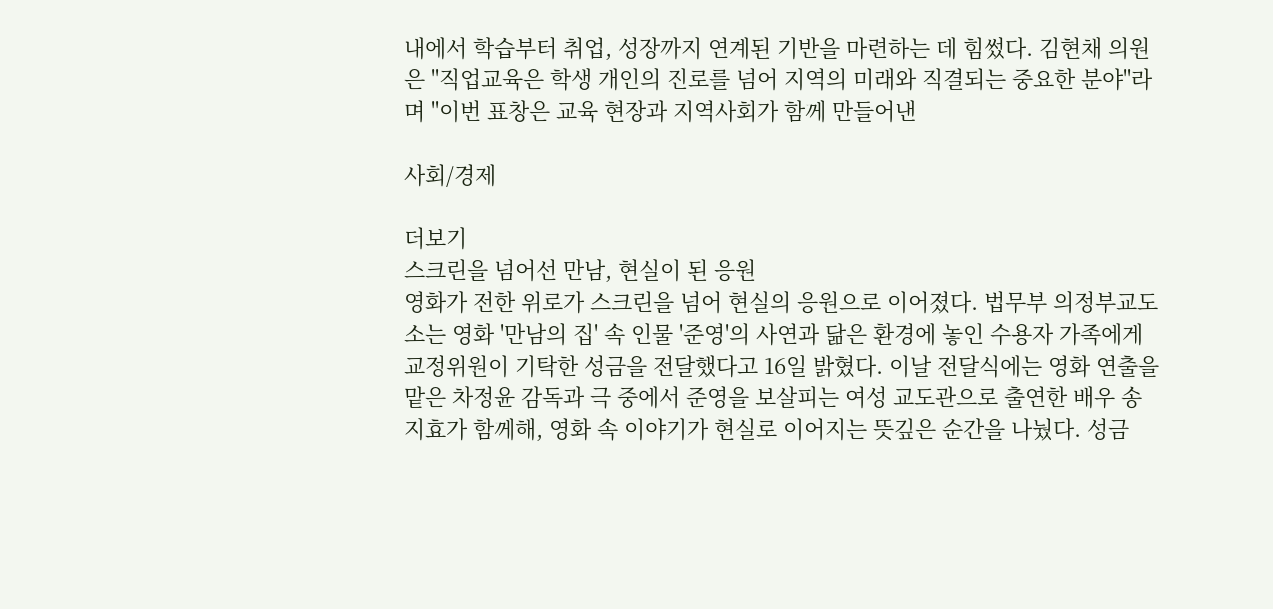내에서 학습부터 취업, 성장까지 연계된 기반을 마련하는 데 힘썼다. 김현채 의원은 "직업교육은 학생 개인의 진로를 넘어 지역의 미래와 직결되는 중요한 분야"라며 "이번 표창은 교육 현장과 지역사회가 함께 만들어낸

사회/경제

더보기
스크린을 넘어선 만남, 현실이 된 응원
영화가 전한 위로가 스크린을 넘어 현실의 응원으로 이어졌다. 법무부 의정부교도소는 영화 '만남의 집' 속 인물 '준영'의 사연과 닮은 환경에 놓인 수용자 가족에게 교정위원이 기탁한 성금을 전달했다고 16일 밝혔다. 이날 전달식에는 영화 연출을 맡은 차정윤 감독과 극 중에서 준영을 보살피는 여성 교도관으로 출연한 배우 송지효가 함께해, 영화 속 이야기가 현실로 이어지는 뜻깊은 순간을 나눴다. 성금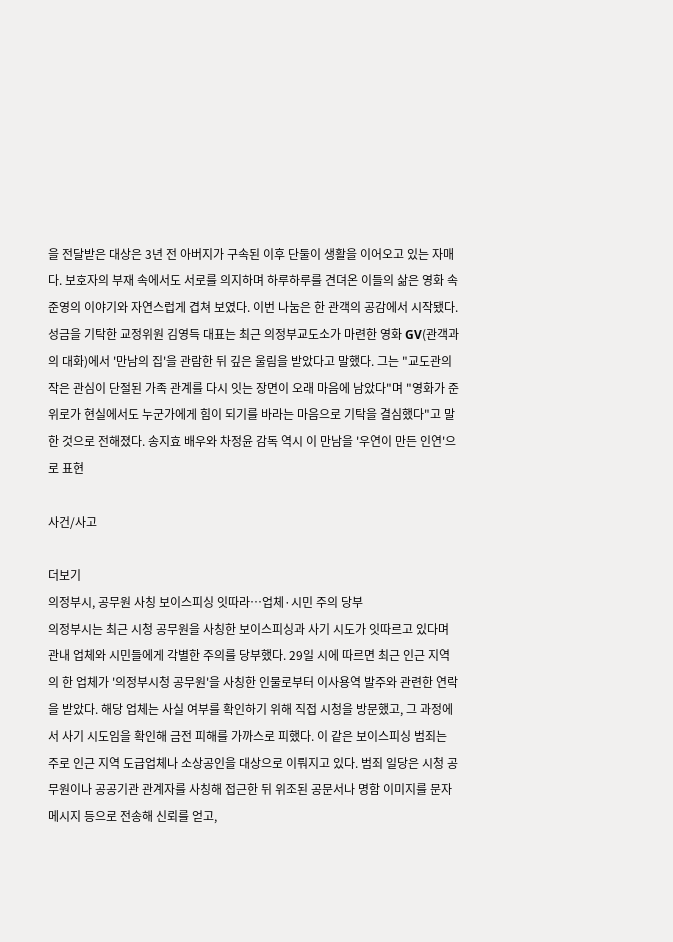을 전달받은 대상은 3년 전 아버지가 구속된 이후 단둘이 생활을 이어오고 있는 자매다. 보호자의 부재 속에서도 서로를 의지하며 하루하루를 견뎌온 이들의 삶은 영화 속 준영의 이야기와 자연스럽게 겹쳐 보였다. 이번 나눔은 한 관객의 공감에서 시작됐다. 성금을 기탁한 교정위원 김영득 대표는 최근 의정부교도소가 마련한 영화 GV(관객과의 대화)에서 '만남의 집'을 관람한 뒤 깊은 울림을 받았다고 말했다. 그는 "교도관의 작은 관심이 단절된 가족 관계를 다시 잇는 장면이 오래 마음에 남았다"며 "영화가 준 위로가 현실에서도 누군가에게 힘이 되기를 바라는 마음으로 기탁을 결심했다"고 말한 것으로 전해졌다. 송지효 배우와 차정윤 감독 역시 이 만남을 '우연이 만든 인연'으로 표현

사건/사고

더보기
의정부시, 공무원 사칭 보이스피싱 잇따라…업체·시민 주의 당부
의정부시는 최근 시청 공무원을 사칭한 보이스피싱과 사기 시도가 잇따르고 있다며 관내 업체와 시민들에게 각별한 주의를 당부했다. 29일 시에 따르면 최근 인근 지역의 한 업체가 '의정부시청 공무원'을 사칭한 인물로부터 이사용역 발주와 관련한 연락을 받았다. 해당 업체는 사실 여부를 확인하기 위해 직접 시청을 방문했고, 그 과정에서 사기 시도임을 확인해 금전 피해를 가까스로 피했다. 이 같은 보이스피싱 범죄는 주로 인근 지역 도급업체나 소상공인을 대상으로 이뤄지고 있다. 범죄 일당은 시청 공무원이나 공공기관 관계자를 사칭해 접근한 뒤 위조된 공문서나 명함 이미지를 문자메시지 등으로 전송해 신뢰를 얻고,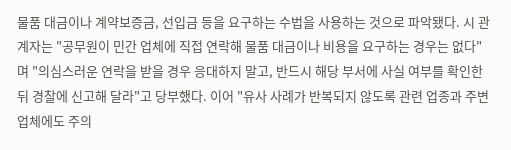물품 대금이나 계약보증금, 선입금 등을 요구하는 수법을 사용하는 것으로 파악됐다. 시 관계자는 "공무원이 민간 업체에 직접 연락해 물품 대금이나 비용을 요구하는 경우는 없다"며 "의심스러운 연락을 받을 경우 응대하지 말고, 반드시 해당 부서에 사실 여부를 확인한 뒤 경찰에 신고해 달라"고 당부했다. 이어 "유사 사례가 반복되지 않도록 관련 업종과 주변 업체에도 주의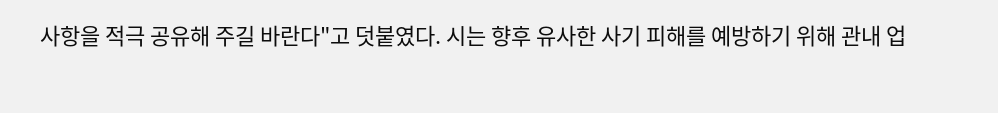사항을 적극 공유해 주길 바란다"고 덧붙였다. 시는 향후 유사한 사기 피해를 예방하기 위해 관내 업